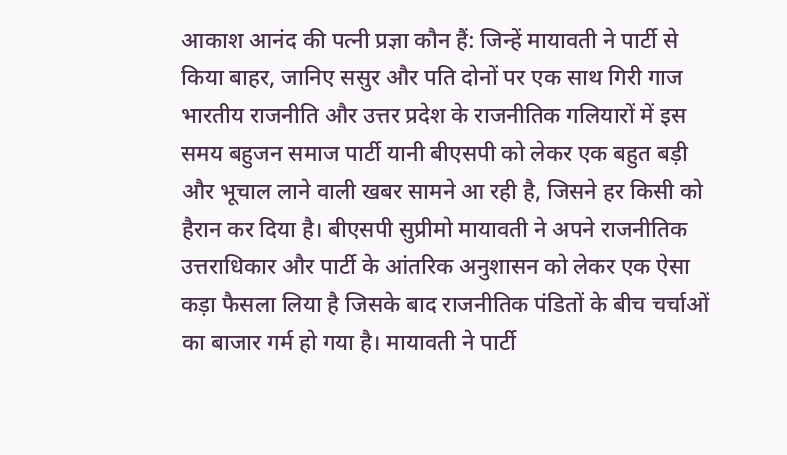आकाश आनंद की पत्नी प्रज्ञा कौन हैं: जिन्हें मायावती ने पार्टी से किया बाहर, जानिए ससुर और पति दोनों पर एक साथ गिरी गाज
भारतीय राजनीति और उत्तर प्रदेश के राजनीतिक गलियारों में इस समय बहुजन समाज पार्टी यानी बीएसपी को लेकर एक बहुत बड़ी और भूचाल लाने वाली खबर सामने आ रही है, जिसने हर किसी को हैरान कर दिया है। बीएसपी सुप्रीमो मायावती ने अपने राजनीतिक उत्तराधिकार और पार्टी के आंतरिक अनुशासन को लेकर एक ऐसा कड़ा फैसला लिया है जिसके बाद राजनीतिक पंडितों के बीच चर्चाओं का बाजार गर्म हो गया है। मायावती ने पार्टी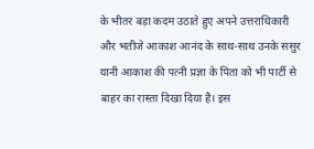के भीतर बड़ा कदम उठाते हुए अपने उत्तराधिकारी और भतीजे आकाश आनंद के साथ-साथ उनके ससुर यानी आकाश की पत्नी प्रज्ञा के पिता को भी पार्टी से बाहर का रास्ता दिखा दिया है। इस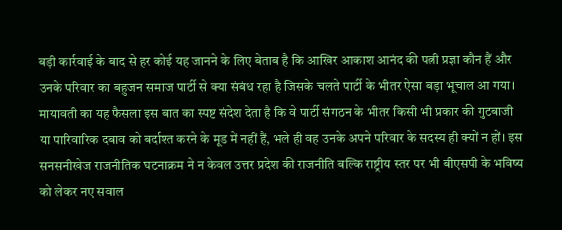बड़ी कार्रवाई के बाद से हर कोई यह जानने के लिए बेताब है कि आखिर आकाश आनंद की पत्नी प्रज्ञा कौन हैं और उनके परिवार का बहुजन समाज पार्टी से क्या संबंध रहा है जिसके चलते पार्टी के भीतर ऐसा बड़ा भूचाल आ गया। मायावती का यह फैसला इस बात का स्पष्ट संदेश देता है कि वे पार्टी संगठन के भीतर किसी भी प्रकार की गुटबाजी या पारिवारिक दबाव को बर्दाश्त करने के मूड में नहीं हैं, भले ही वह उनके अपने परिवार के सदस्य ही क्यों न हों। इस सनसनीखेज राजनीतिक घटनाक्रम ने न केवल उत्तर प्रदेश की राजनीति बल्कि राष्ट्रीय स्तर पर भी बीएसपी के भविष्य को लेकर नए सवाल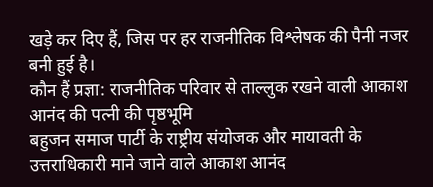खड़े कर दिए हैं, जिस पर हर राजनीतिक विश्लेषक की पैनी नजर बनी हुई है।
कौन हैं प्रज्ञा: राजनीतिक परिवार से ताल्लुक रखने वाली आकाश आनंद की पत्नी की पृष्ठभूमि
बहुजन समाज पार्टी के राष्ट्रीय संयोजक और मायावती के उत्तराधिकारी माने जाने वाले आकाश आनंद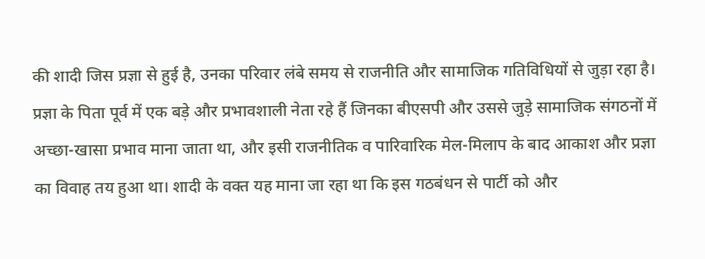की शादी जिस प्रज्ञा से हुई है, उनका परिवार लंबे समय से राजनीति और सामाजिक गतिविधियों से जुड़ा रहा है। प्रज्ञा के पिता पूर्व में एक बड़े और प्रभावशाली नेता रहे हैं जिनका बीएसपी और उससे जुड़े सामाजिक संगठनों में अच्छा-खासा प्रभाव माना जाता था, और इसी राजनीतिक व पारिवारिक मेल-मिलाप के बाद आकाश और प्रज्ञा का विवाह तय हुआ था। शादी के वक्त यह माना जा रहा था कि इस गठबंधन से पार्टी को और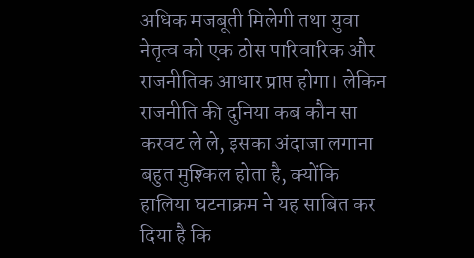अधिक मजबूती मिलेगी तथा युवा नेतृत्व को एक ठोस पारिवारिक और राजनीतिक आधार प्राप्त होगा। लेकिन राजनीति की दुनिया कब कौन सा करवट ले ले, इसका अंदाजा लगाना बहुत मुश्किल होता है, क्योंकि हालिया घटनाक्रम ने यह साबित कर दिया है कि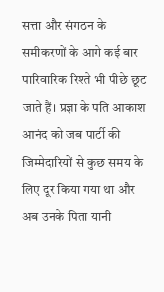सत्ता और संगठन के समीकरणों के आगे कई बार पारिवारिक रिश्ते भी पीछे छूट जाते हैं। प्रज्ञा के पति आकाश आनंद को जब पार्टी की जिम्मेदारियों से कुछ समय के लिए दूर किया गया था और अब उनके पिता यानी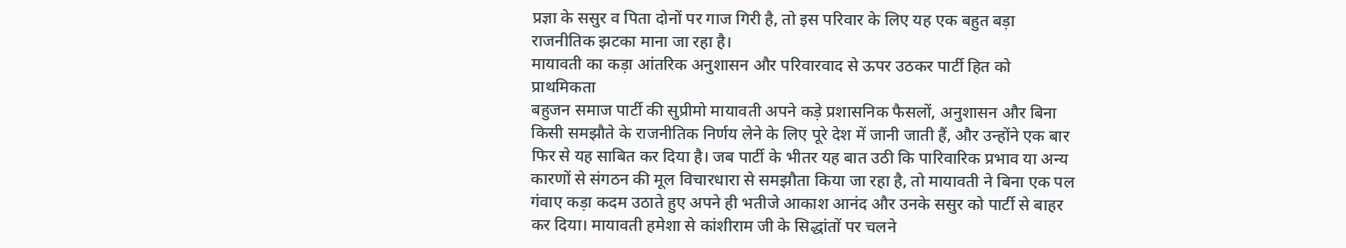प्रज्ञा के ससुर व पिता दोनों पर गाज गिरी है, तो इस परिवार के लिए यह एक बहुत बड़ा राजनीतिक झटका माना जा रहा है।
मायावती का कड़ा आंतरिक अनुशासन और परिवारवाद से ऊपर उठकर पार्टी हित को प्राथमिकता
बहुजन समाज पार्टी की सुप्रीमो मायावती अपने कड़े प्रशासनिक फैसलों, अनुशासन और बिना किसी समझौते के राजनीतिक निर्णय लेने के लिए पूरे देश में जानी जाती हैं, और उन्होंने एक बार फिर से यह साबित कर दिया है। जब पार्टी के भीतर यह बात उठी कि पारिवारिक प्रभाव या अन्य कारणों से संगठन की मूल विचारधारा से समझौता किया जा रहा है, तो मायावती ने बिना एक पल गंवाए कड़ा कदम उठाते हुए अपने ही भतीजे आकाश आनंद और उनके ससुर को पार्टी से बाहर कर दिया। मायावती हमेशा से कांशीराम जी के सिद्धांतों पर चलने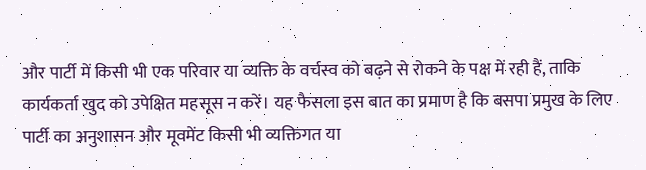और पार्टी में किसी भी एक परिवार या व्यक्ति के वर्चस्व को बढ़ने से रोकने के पक्ष में रही हैं, ताकि कार्यकर्ता खुद को उपेक्षित महसूस न करें। यह फैसला इस बात का प्रमाण है कि बसपा प्रमुख के लिए पार्टी का अनुशासन और मूवमेंट किसी भी व्यक्तिगत या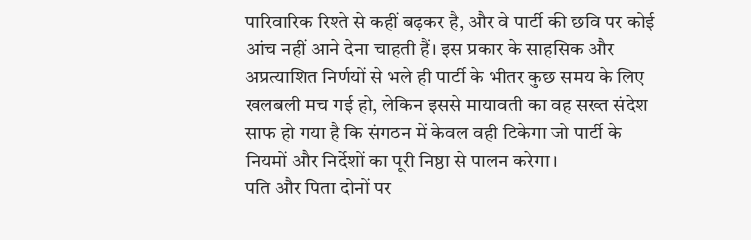पारिवारिक रिश्ते से कहीं बढ़कर है, और वे पार्टी की छवि पर कोई आंच नहीं आने देना चाहती हैं। इस प्रकार के साहसिक और अप्रत्याशित निर्णयों से भले ही पार्टी के भीतर कुछ समय के लिए खलबली मच गई हो, लेकिन इससे मायावती का वह सख्त संदेश साफ हो गया है कि संगठन में केवल वही टिकेगा जो पार्टी के नियमों और निर्देशों का पूरी निष्ठा से पालन करेगा।
पति और पिता दोनों पर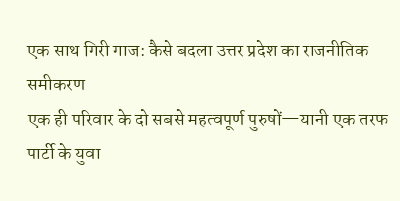एक साथ गिरी गाज: कैसे बदला उत्तर प्रदेश का राजनीतिक समीकरण
एक ही परिवार के दो सबसे महत्वपूर्ण पुरुषों—यानी एक तरफ पार्टी के युवा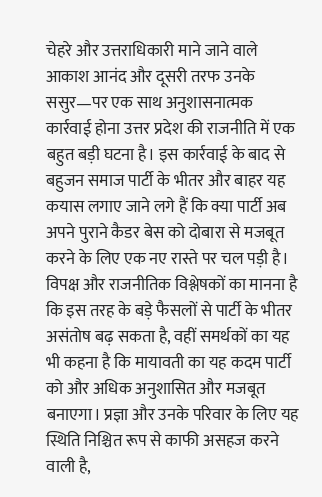चेहरे और उत्तराधिकारी माने जाने वाले आकाश आनंद और दूसरी तरफ उनके ससुर—पर एक साथ अनुशासनात्मक कार्रवाई होना उत्तर प्रदेश की राजनीति में एक बहुत बड़ी घटना है। इस कार्रवाई के बाद से बहुजन समाज पार्टी के भीतर और बाहर यह कयास लगाए जाने लगे हैं कि क्या पार्टी अब अपने पुराने कैडर बेस को दोबारा से मजबूत करने के लिए एक नए रास्ते पर चल पड़ी है। विपक्ष और राजनीतिक विश्लेषकों का मानना है कि इस तरह के बड़े फैसलों से पार्टी के भीतर असंतोष बढ़ सकता है, वहीं समर्थकों का यह भी कहना है कि मायावती का यह कदम पार्टी को और अधिक अनुशासित और मजबूत बनाएगा। प्रज्ञा और उनके परिवार के लिए यह स्थिति निश्चित रूप से काफी असहज करने वाली है,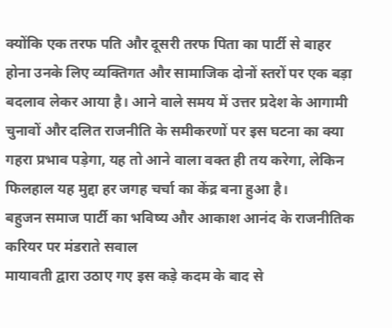क्योंकि एक तरफ पति और दूसरी तरफ पिता का पार्टी से बाहर होना उनके लिए व्यक्तिगत और सामाजिक दोनों स्तरों पर एक बड़ा बदलाव लेकर आया है। आने वाले समय में उत्तर प्रदेश के आगामी चुनावों और दलित राजनीति के समीकरणों पर इस घटना का क्या गहरा प्रभाव पड़ेगा, यह तो आने वाला वक्त ही तय करेगा, लेकिन फिलहाल यह मुद्दा हर जगह चर्चा का केंद्र बना हुआ है।
बहुजन समाज पार्टी का भविष्य और आकाश आनंद के राजनीतिक करियर पर मंडराते सवाल
मायावती द्वारा उठाए गए इस कड़े कदम के बाद से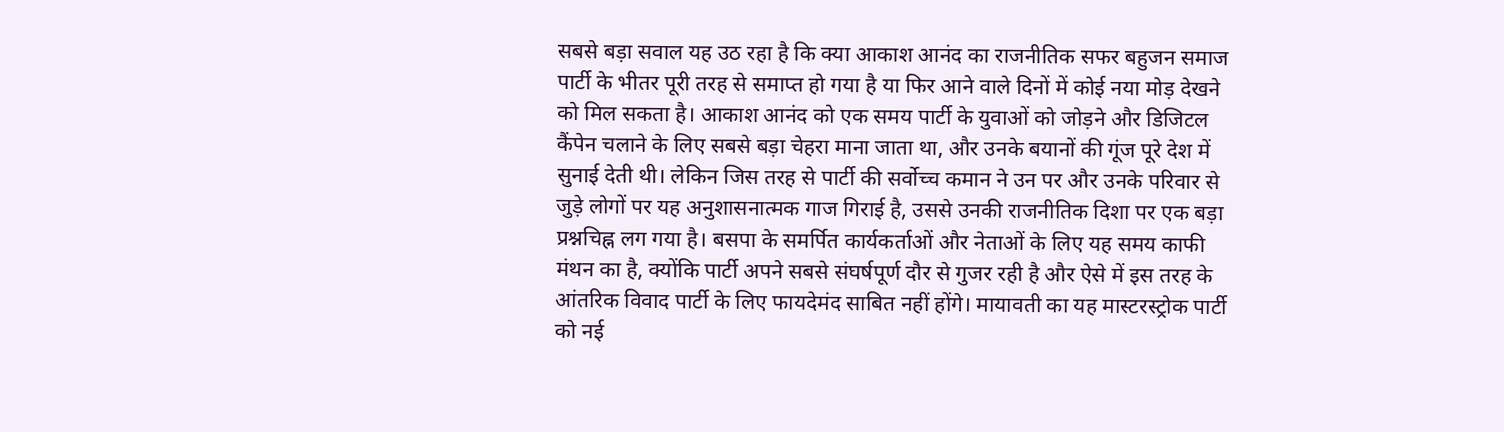सबसे बड़ा सवाल यह उठ रहा है कि क्या आकाश आनंद का राजनीतिक सफर बहुजन समाज पार्टी के भीतर पूरी तरह से समाप्त हो गया है या फिर आने वाले दिनों में कोई नया मोड़ देखने को मिल सकता है। आकाश आनंद को एक समय पार्टी के युवाओं को जोड़ने और डिजिटल कैंपेन चलाने के लिए सबसे बड़ा चेहरा माना जाता था, और उनके बयानों की गूंज पूरे देश में सुनाई देती थी। लेकिन जिस तरह से पार्टी की सर्वोच्च कमान ने उन पर और उनके परिवार से जुड़े लोगों पर यह अनुशासनात्मक गाज गिराई है, उससे उनकी राजनीतिक दिशा पर एक बड़ा प्रश्नचिह्न लग गया है। बसपा के समर्पित कार्यकर्ताओं और नेताओं के लिए यह समय काफी मंथन का है, क्योंकि पार्टी अपने सबसे संघर्षपूर्ण दौर से गुजर रही है और ऐसे में इस तरह के आंतरिक विवाद पार्टी के लिए फायदेमंद साबित नहीं होंगे। मायावती का यह मास्टरस्ट्रोक पार्टी को नई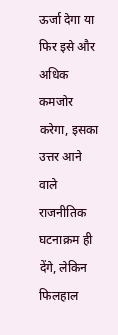ऊर्जा देगा या फिर इसे और अधिक कमजोर करेगा, इसका उत्तर आने वाले राजनीतिक घटनाक्रम ही देंगे, लेकिन फिलहाल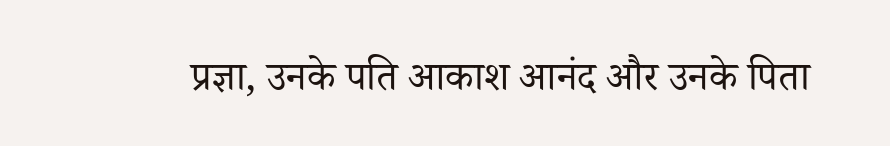प्रज्ञा, उनके पति आकाश आनंद और उनके पिता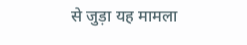से जुड़ा यह मामला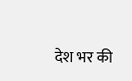देश भर की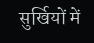सुर्खियों में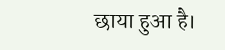छाया हुआ है।